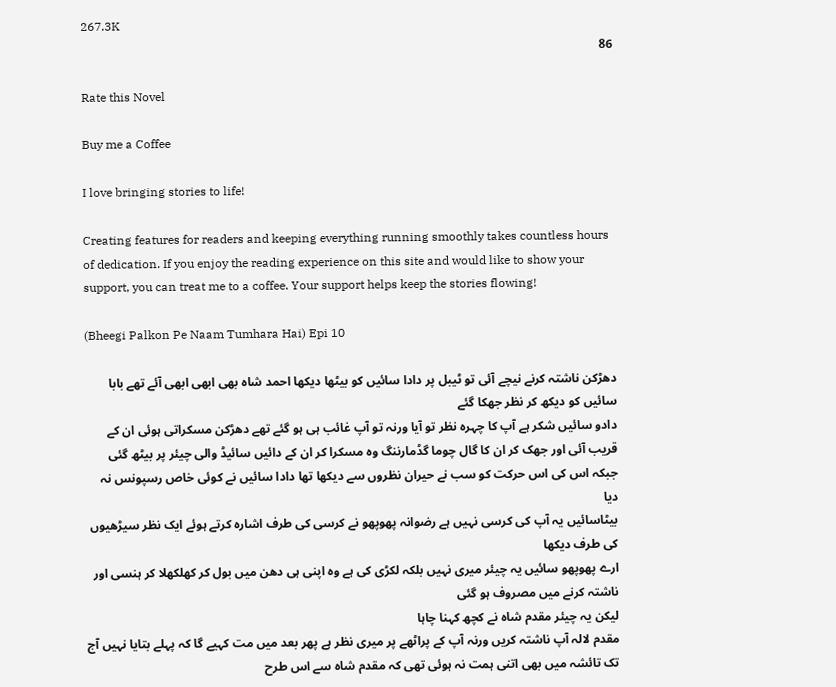267.3K
86

Rate this Novel

Buy me a Coffee

I love bringing stories to life!

Creating features for readers and keeping everything running smoothly takes countless hours of dedication. If you enjoy the reading experience on this site and would like to show your support, you can treat me to a coffee. Your support helps keep the stories flowing!

(Bheegi Palkon Pe Naam Tumhara Hai) Epi 10

دھڑکن ناشتہ کرنے نیچے آئی تو ٹیبل پر دادا سائیں کو بیٹھا دیکھا احمد شاہ بھی ابھی ابھی آئے تھے بابا سائیں کو دیکھ کر نظر جھکا گئے
دادو سائیں شکر ہے آپ کا چہرہ نظر تو آیا ورنہ تو آپ غائب ہی ہو گئے تھے دھڑکن مسکراتی ہوئی ان کے قریب آئی اور جھک کر ان کا گال چوما گڈمارننگ وہ مسکرا کر ان کے دائیں سائیڈ والی چیئر پر بیٹھ گئی
جبکہ اس کی اس حرکت کو سب نے حیران نظروں سے دیکھا تھا دادا سائیں نے کوئی خاص رسپونس نہ دیا
بیٹاسائیں یہ آپ کی کرسی نہیں ہے رضوانہ پھوپھو نے کرسی کی طرف اشارہ کرتے ہوئے ایک نظر سیڑھیوں کی طرف دیکھا
ارے پھوپھو سائیں یہ چیئر میری نہیں بلکہ لکڑی کی ہے وہ اپنی ہی دھن میں بول کر کھلکھلا کر ہنسی اور ناشتہ کرنے میں مصروف ہو گئی
لیکن یہ چیئر مقدم شاہ نے کچھ کہنا چاہا
مقدم لالہ آپ ناشتہ کریں ورنہ آپ کے پراٹھے پر میری نظر ہے پھر بعد میں مت کہیے گا کہ پہلے بتایا نہیں آج تک تائشہ میں بھی اتنی ہمت نہ ہوئی تھی کہ مقدم شاہ سے اس طرح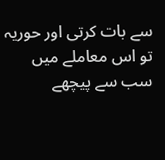سے بات کرتی اور حوریہ تو اس معاملے میں سب سے پیچھے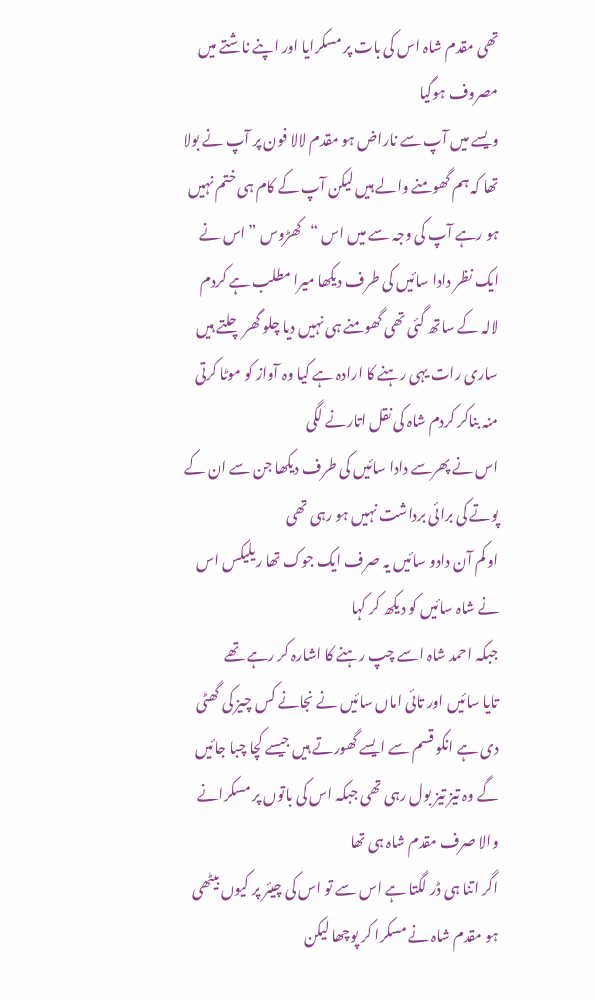تھی مقدم شاہ اس کی بات پر مسکرایا اور اپنے ناشتے میں مصروف ہوگیا
ویسے میں آپ سے ناراض ہو مقدم لالا فون پر آپ نے بولا تھا کہ ہم گھومنے والے ہیں لیکن آپ کے کام ہی ختم نہیں ہو رہے آپ کی وجہ سے میں اس “کھڑوس ” اس نے ایک نظر دادا سائیں کی طرف دیکھا میرا مطلب ہے کردم لالہ کے ساتھ گئی تھی گھومنے ہی نہیں دیا چلو گھر چلتے ہیں ساری رات یہی رہنے کا ارادہ ہے کیا وہ آواز کو موٹا کرتی منہ بناکر کردم شاہ کی نقل اتارنے لگی
اس نے پھرسے دادا سائیں کی طرف دیکھا جن سے ان کے پوتے کی برائی برداشت نہیں ہو رہی تھی
او کم آن دادو سائیں یہ صرف ایک جوک تھا ریلیکس اس نے شاہ سائیں کو دیکھ کر کہا
جبکہ احمد شاہ اسے چپ رہنے کا اشارہ کر رہے تھے
تایا سائیں اور تائی اماں سائیں نے نجانے کس چیز کی گھٹی دی ہے انکو قسم سے ایسے گھورتے ہیں جیسے کچا چبا جائیں گے وہ تیز تیز بول رہی تھی جبکہ اس کی باتوں پر مسکرانے والا صرف مقدم شاہ ہی تھا
اگر اتنا ہی ڈر لگتا ہے اس سے تو اس کی چیئر پر کیوں بیٹھی ہو مقدم شاہ نے مسکرا کر پوچھا لیکن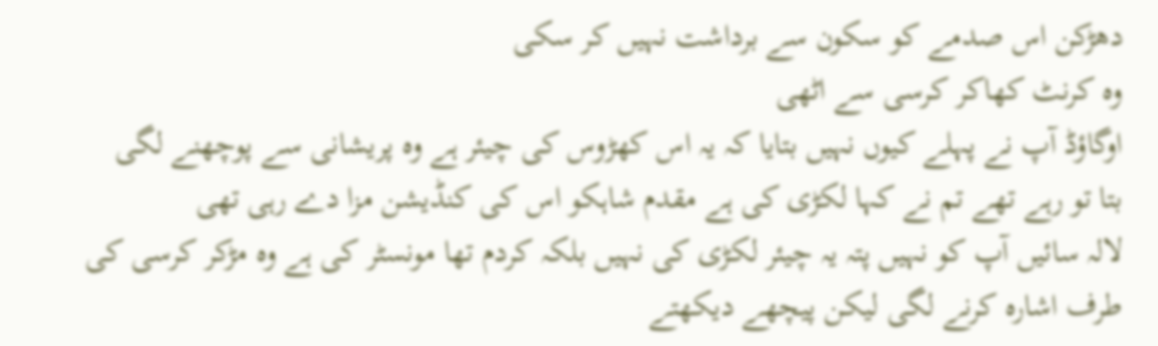دھڑکن اس صدمے کو سکون سے برداشت نہیں کر سکی
وہ کرنٹ کھاکر کرسی سے اٹھی
اوگاؤڈ آپ نے پہلے کیوں نہیں بتایا کہ یہ اس کھڑوس کی چیئر ہے وہ پریشانی سے پوچھنے لگی
بتا تو رہے تھے تم نے کہا لکڑی کی ہے مقدم شاہکو اس کی کنڈیشن مزا دے رہی تھی
لالہ سائیں آپ کو نہیں پتہ یہ چیئر لکڑی کی نہیں بلکہ کردم تھا مونسٹر کی ہے وہ مڑکر کرسی کی طرف اشارہ کرنے لگی لیکن پیچھے دیکھتے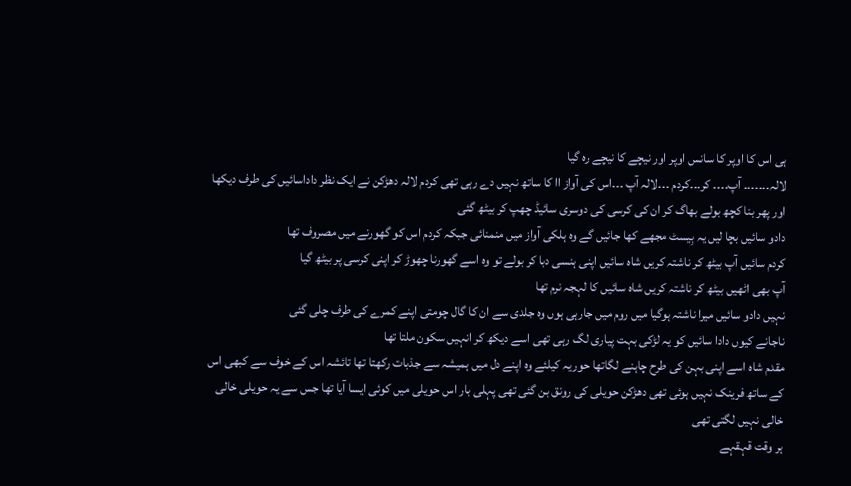ہی اس کا اوپر کا سانس اوپر اور نیچے کا نیچے رہ گیا
لالہ۔۔۔۔۔۔۔ آپ۔۔۔۔ کر۔۔۔کردم ۔۔۔لالہ آپ ۔۔۔اس کی آواز اا کا ساتھ نہیں دے رہی تھی کردم لالہ دھڑکن نے ایک نظر داداسائیں کی طرف دیکھا اور پھر بنا کچھ بولے بھاگ کر ان کی کرسی کی دوسری سائیڈ چھپ کر بیٹھ گئی
دادو سائیں بچا لیں یہ بِیسٹ مجھے کھا جائیں گے وہ ہلکی آواز میں منمنائی جبکہ کردم اس کو گھورنے میں مصروف تھا
کردم سائیں آپ بیٹھ کر ناشتہ کریں شاہ سائیں اپنی ہنسی دبا کر بولے تو وہ اسے گھورنا چھوڑ کر اپنی کرسی پر بیٹھ گیا
آپ بھی اٹھیں بیٹھ کر ناشتہ کریں شاہ سائیں کا لہجہ نرم تھا
نہیں دادو سائیں میرا ناشتہ ہوگیا میں روم میں جارہی ہوں وہ جلدی سے ان کا گال چومتی اپنے کمرے کی طرف چلی گئی
ناجانے کیوں دادا سائیں کو یہ لڑکی بہت پیاری لگ رہی تھی اسے دیکھ کر انہیں سکون ملتا تھا
مقدم شاہ اسے اپنی بہن کی طرح چاہنے لگاتھا حوریہ کیلئے وہ اپنے دل میں ہمیشہ سے جذبات رکھتا تھا تائشہ اس کے خوف سے کبھی اس کے ساتھ فرینک نہیں ہوئی تھی دھڑکن حویلی کی رونق بن گئی تھی پہلی بار اس حویلی میں کوئی ایسا آیا تھا جس سے یہ حویلی خالی خالی نہیں لگتی تھی
ہر وقت قہقہے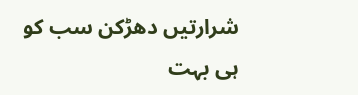شرارتیں دھڑکن سب کو ہی بہت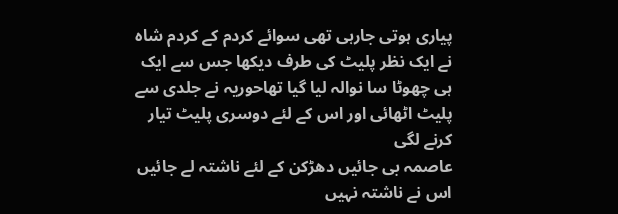پیاری ہوتی جارہی تھی سوائے کردم کے کردم شاہ نے ایک نظر پلیٹ کی طرف دیکھا جس سے ایک ہی چھوٹا سا نوالہ لیا گیا تھاحوریہ نے جلدی سے پلیٹ اٹھائی اور اس کے لئے دوسری پلیٹ تیار کرنے لگی
عاصمہ بی جائیں دھڑکن کے لئے ناشتہ لے جائیں اس نے ناشتہ نہیں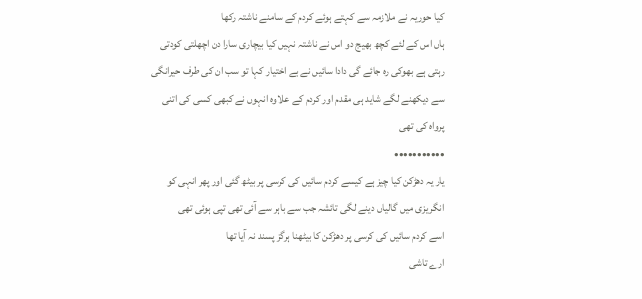کیا حوریہ نے ملازمہ سے کہتے ہوئے کردم کے سامنے ناشتہ رکھا
ہاں اس کے لئے کچھ بھیج دو اس نے ناشتہ نہیں کیا بیچاری سارا دن اچھلتی کودتی رہتی ہے بھوکی رہ جائے گی دادا سائیں نے بے اختیار کہا تو سب ان کی طرف حیرانگی سے دیکھنے لگے شاید ہی مقدم اور کردم کے علاوہ انہوں نے کبھی کسی کی اتنی پرواہ کی تھی
•••••••••••
یار یہ دھڑکن کیا چیز ہے کیسے کردم سائیں کی کرسی پر بیٹھ گئی اور پھر انہی کو انگریزی میں گالیاں دینے لگی تائشہ جب سے باہر سے آئی تھی تپی ہوئی تھی
اسے کردم سائیں کی کرسی پر دھڑکن کا بیٹھنا ہرگز پسند نہ آیا تھا
ارے تاشی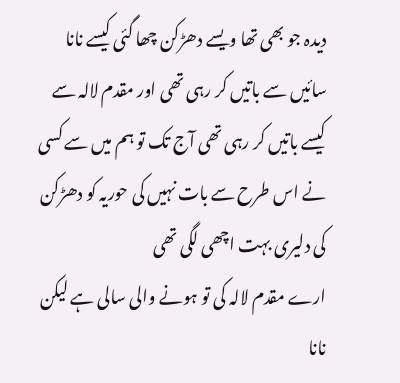دیدہ جو بھی تھا ویسے دھڑکن چھا گئی کیسے نانا سائیں سے باتیں کر رہی تھی اور مقدم لالہ سے کیسے باتیں کر رہی تھی آج تک تو ہم میں سے کسی نے اس طرح سے بات نہیں کی حوریہ کو دھڑکن کی دلیری بہت اچھی لگی تھی
ارے مقدم لالہ کی تو ہونے والی سالی ہے لیکن نانا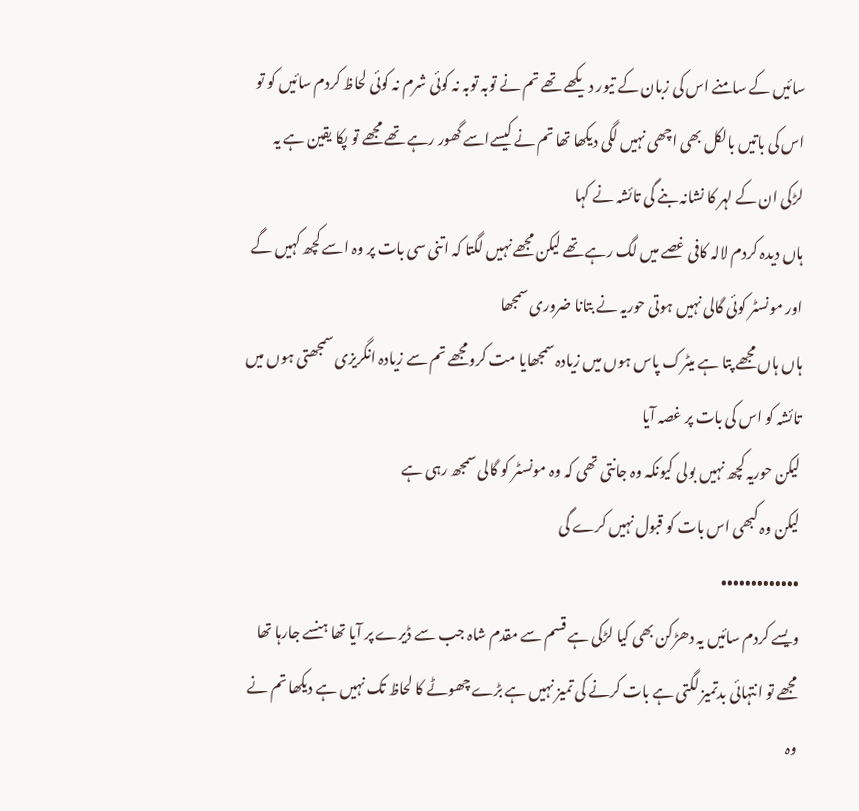سائیں کے سامنے اس کی زبان کے تیور دیکھے تھے تم نے توبہ توبہ نہ کوئی شرم نہ کوئی لحاظ کردم سائیں کو تو اس کی باتیں بالکل بھی اچھی نہیں لگی دیکھا تھا تم نے کیسےاسے گھور رہے تھے مجھے تو پکا یقین ہے یہ لڑکی ان کے لہر کا نشانہ بنے گی تائشہ نے کہا
ہاں دیدہ کردم لالہ کافی غصے میں لگ رہے تھے لیکن مجھے نہیں لگتا کہ اتنی سی بات پر وہ اسے کچھ کہیں گے اور مونسٹر کوئی گالی نہیں ہوتی حوریہ نے بتانا ضروری سمجھا
ہاں ہاں مجھے پتا ہے میٹرک پاس ہوں میں زیادہ سمجھایا مت کرومجھے تم سے زیادہ انگریزی سمجھتی ہوں میں تائشہ کو اس کی بات پر غصہ آیا
لیکن حوریہ کچھ نہیں بولی کیونکہ وہ جانتی تھی کہ وہ مونسٹر کو گالی سمجھ رہی ہے
لیکن وہ کبھی اس بات کو قبول نہیں کرے گی
•••••••••••••
ویسے کردم سائیں یہ دھڑکن بھی کیا لڑکی ہے قسم سے مقدم شاہ جب سے ڈیرے پر آیا تھا ہنسے جارہا تھا
مجھے تو انتہائی بدتمیز لگتی ہے بات کرنے کی تمیز نہیں ہے بڑے چھوٹے کا لحاظ تک نہیں ہے دیکھا تم نے وہ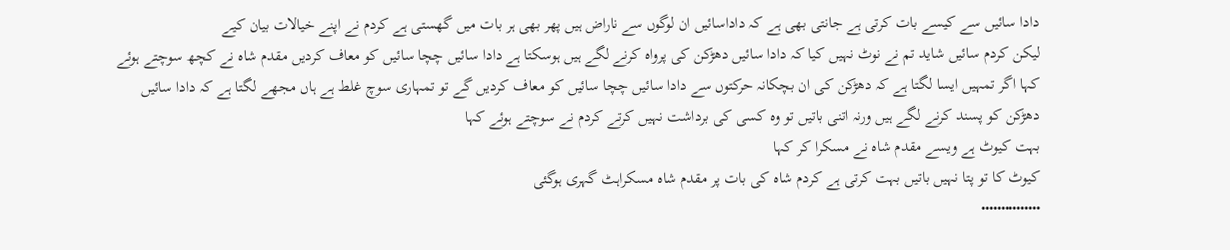دادا سائیں سے کیسے بات کرتی ہے جانتی بھی ہے کہ داداسائیں ان لوگوں سے ناراض ہیں پھر بھی ہر بات میں گھستی ہے کردم نے اپنے خیالات بیان کیے
لیکن کردم سائیں شاید تم نے نوٹ نہیں کیا کہ دادا سائیں دھڑکن کی پرواہ کرنے لگے ہیں ہوسکتا ہے دادا سائیں چچا سائیں کو معاف کردیں مقدم شاہ نے کچھ سوچتے ہوئے کہا اگر تمہیں ایسا لگتا ہے کہ دھڑکن کی ان بچکانہ حرکتوں سے دادا سائیں چچا سائیں کو معاف کردیں گے تو تمہاری سوچ غلط ہے ہاں مجھے لگتا ہے کہ دادا سائیں دھڑکن کو پسند کرنے لگے ہیں ورنہ اتنی باتیں تو وہ کسی کی برداشت نہیں کرتے کردم نے سوچتے ہوئے کہا
بہت کیوٹ ہے ویسے مقدم شاہ نے مسکرا کر کہا
کیوٹ کا تو پتا نہیں باتیں بہت کرتی ہے کردم شاہ کی بات پر مقدم شاہ مسکراہٹ گہری ہوگئی
•••••••••••••••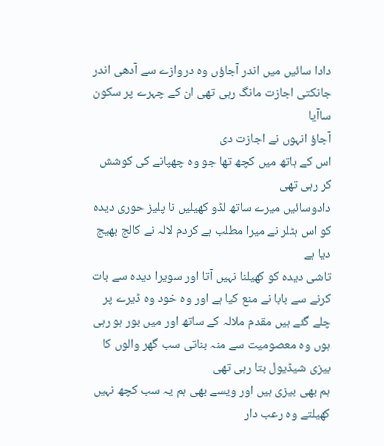دادا سائیں میں اندر آجاؤں وہ دروازے سے آدھی اندر جانکتی اجازت مانگ رہی تھی ان کے چہرے پر سکون ساآیا
آجاؤ انہوں نے اجازت دی
اس کے ہاتھ میں کچھ تھا جو وہ چھپانے کی کوشش کر رہی تھی
دادوسائیں میرے ساتھ لڈو کھیلیں نا پلیز حوری دیدہ کو اس ہٹلر نے میرا مطلب ہے کردم لالہ نے کالج بھیج دیا ہے
تاشی دیدہ کو کھیلنا نہیں آتا اور سویرا دیدہ سے بات کرنے سے بابا نے منع کیا ہے اور وہ خود وہ ڈیرے پر چلے گئے ہیں مقدم ملالہ کے ساتھ اور میں بور ہو رہی ہوں وہ معصومیت سے منہ بناتی سب گھر والوں کا بیزی شیڈیول بتا رہی تھی
ہم بھی بیزی ہیں اور ویسے بھی ہم یہ سب کچھ نہیں کھیلتے وہ رعب دار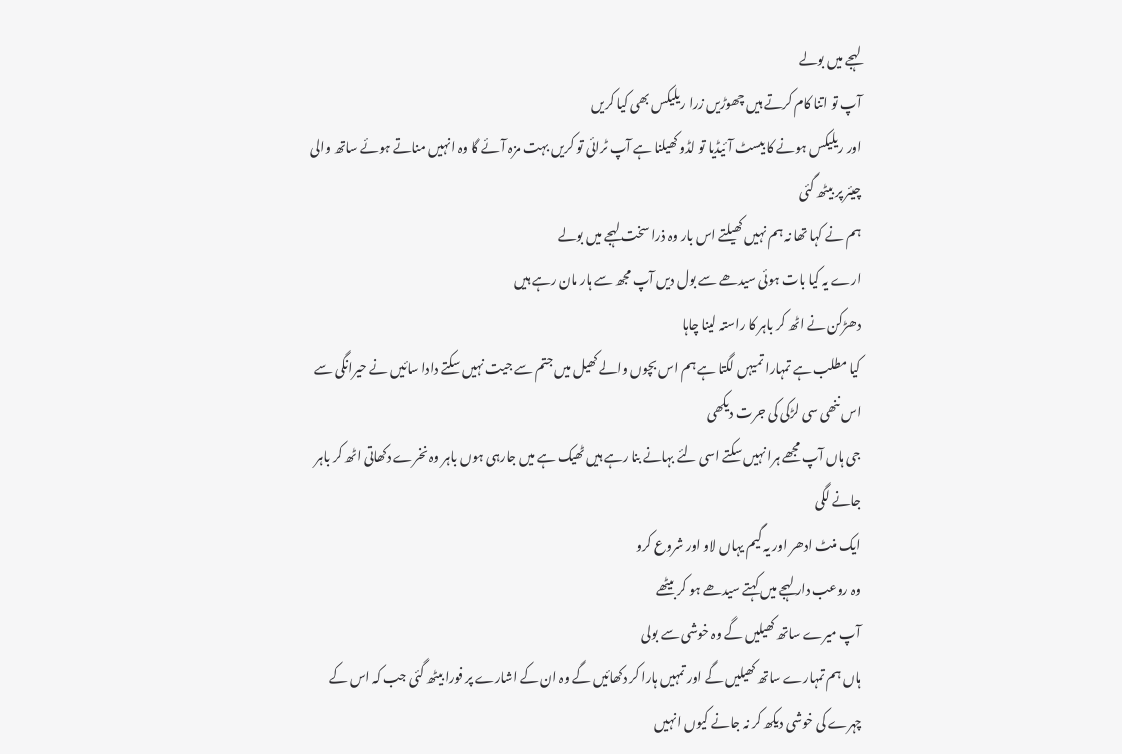لہجے میں بولے
آپ تو اتنا کام کرتے ہیں چھوڑیں زرا ریلیکس بھی کیا کریں
اور ریلیکس ہونے کا بیسٹ آئیڈیا تو لڈو کھیلنا ہے آپ ٹرائی تو کریں بہت مزہ آئے گا وہ انہیں مناتے ہوئے ساتھ والی چیئر پر بیٹھ گئی
ہم نے کہا تھا نہ ہم نہیں کھیلتے اس بار وہ ذرا سخت لہجے میں بولے
ارے یہ کیا بات ہوئی سیدھے سے بول دیں آپ مجھ سے ہار مان رہے ہیں
دھڑکن نے اٹھ کر باہر کا راستہ لینا چاہا
کیا مطلب ہے تمہارا تمیہں لگتا ہے ہم اس بچوں والے کھیل میں جتم سے جیت نہیں سکتے دادا سائیں نے حیرانگی سے اس ننھی سی لڑکی کی جرت دیکھی
جی ہاں آپ مجھے ہرا نہیں سکتے اسی لئے بہانے بنا رہے ہیں ٹھیک ہے میں جارہی ہوں باہر وہ نخرے دکھاتی اٹھ کر باہر جانے لگی
ایک منٹ ادھر اور یہ گیم یہاں لاو اور شروع کرو
وہ روعب دار لہجے میں کہتے سیدھے ہو کر بیٹھے
آپ میرے ساتھ کھیلیں گے وہ خوشی سے بولی
ہاں ہم تمہارے ساتھ کھیلیں گے اور تمہیں ہارا کر دکھائیں گے وہ ان کے اشارے پر فورا بیٹھ گئی جب کہ اس کے چہرے کی خوشی دیکھ کر نہ جانے کیوں انہیں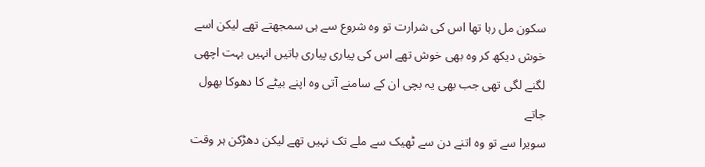سکون مل رہا تھا اس کی شرارت تو وہ شروع سے ہی سمجھتے تھے لیکن اسے خوش دیکھ کر وہ بھی خوش تھے اس کی پیاری پیاری باتیں انہیں بہت اچھی لگنے لگی تھی جب بھی یہ بچی ان کے سامنے آتی وہ اپنے بیٹے کا دھوکا بھول جاتے
سویرا سے تو وہ اتنے دن سے ٹھیک سے ملے تک نہیں تھے لیکن دھڑکن ہر وقت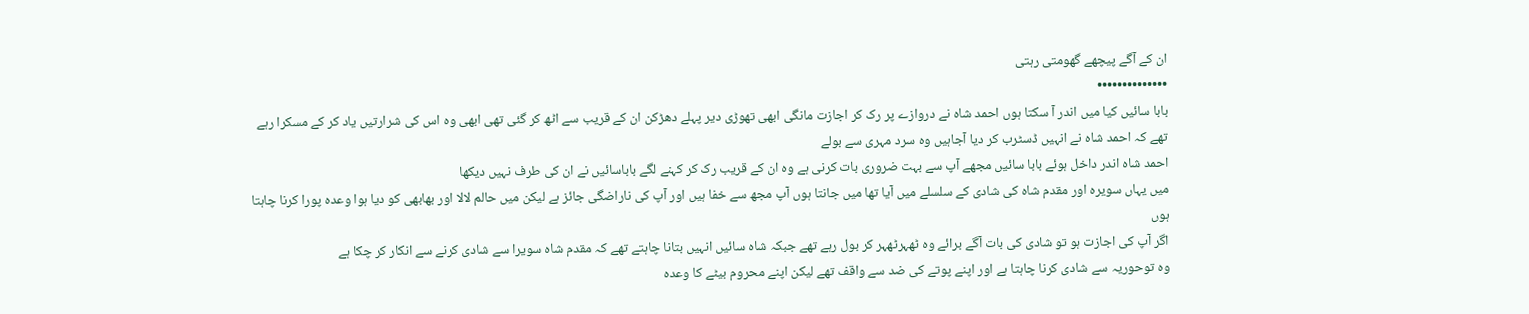ان کے آگے پیچھے گھومتی رہتی
••••••••••••••
بابا سائیں کیا میں اندر آ سکتا ہوں احمد شاہ نے دروازے پر رک کر اجازت مانگی ابھی تھوڑی دیر پہلے دھڑکن ان کے قریب سے اٹھ کر گئی تھی ابھی وہ اس کی شرارتیں یاد کر کے مسکرا رہے تھے کہ احمد شاہ نے انہیں ڈسٹرب کر دیا آجاہیں وہ سرد مہری سے بولے
احمد شاہ اندر داخل ہوئے بابا سائیں مجھے آپ سے بہت ضروری بات کرنی ہے وہ ان کے قریب رک کر کہنے لگے باباسائیں نے ان کی طرف نہیں دیکھا
میں یہاں سویرہ اور مقدم شاہ کی شادی کے سلسلے میں آیا تھا میں جانتا ہوں آپ مجھ سے خفا ہیں اور آپ کی ناراضگی جائز ہے لیکن میں حالم لالا اور بھابھی کو دیا ہوا وعدہ پورا کرنا چاہتا ہوں
اگر آپ کی اجازت ہو تو شادی کی بات آگے برائے وہ ٹھہرٹھہر کر بول رہے تھے جبکہ شاہ سائیں انہیں بتانا چاہتے تھے کہ مقدم شاہ سویرا سے شادی کرنے سے انکار کر چکا ہے
وہ توحوریہ سے شادی کرنا چاہتا ہے اور اپنے پوتے کی ضد سے واقف تھے لیکن اپنے محروم بیٹے کا وعدہ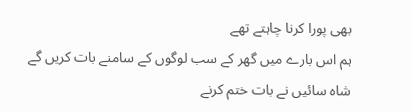بھی پورا کرنا چاہتے تھے
ہم اس بارے میں گھر کے سب لوگوں کے سامنے بات کریں گے شاہ سائیں نے بات ختم کرنے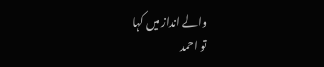والے انداز میں کہا
تو احمد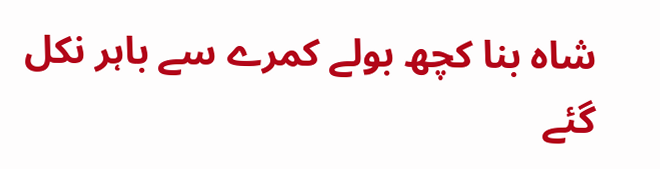شاہ بنا کچھ بولے کمرے سے باہر نکل گئے